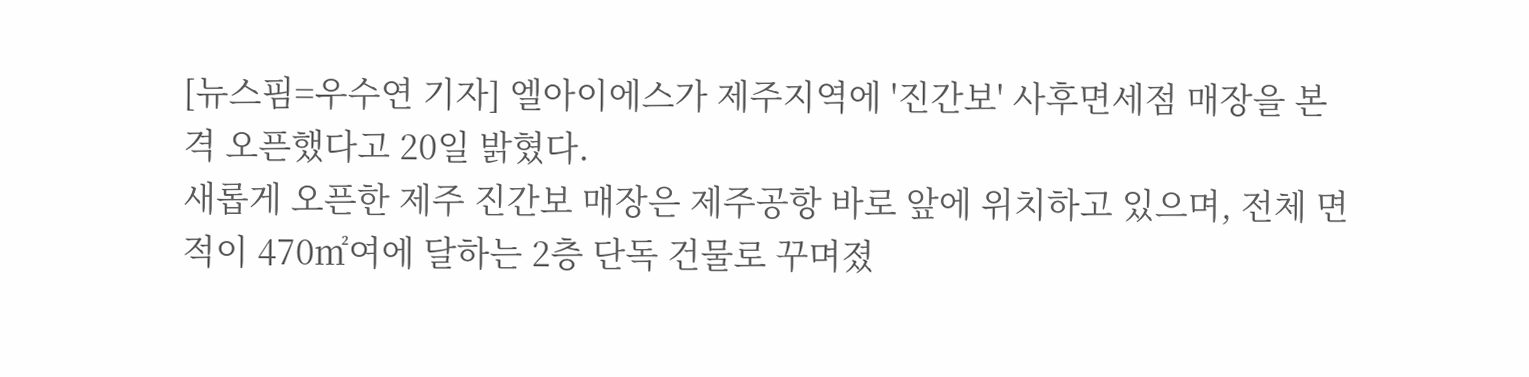[뉴스핌=우수연 기자] 엘아이에스가 제주지역에 '진간보' 사후면세점 매장을 본격 오픈했다고 20일 밝혔다.
새롭게 오픈한 제주 진간보 매장은 제주공항 바로 앞에 위치하고 있으며, 전체 면적이 470㎡여에 달하는 2층 단독 건물로 꾸며졌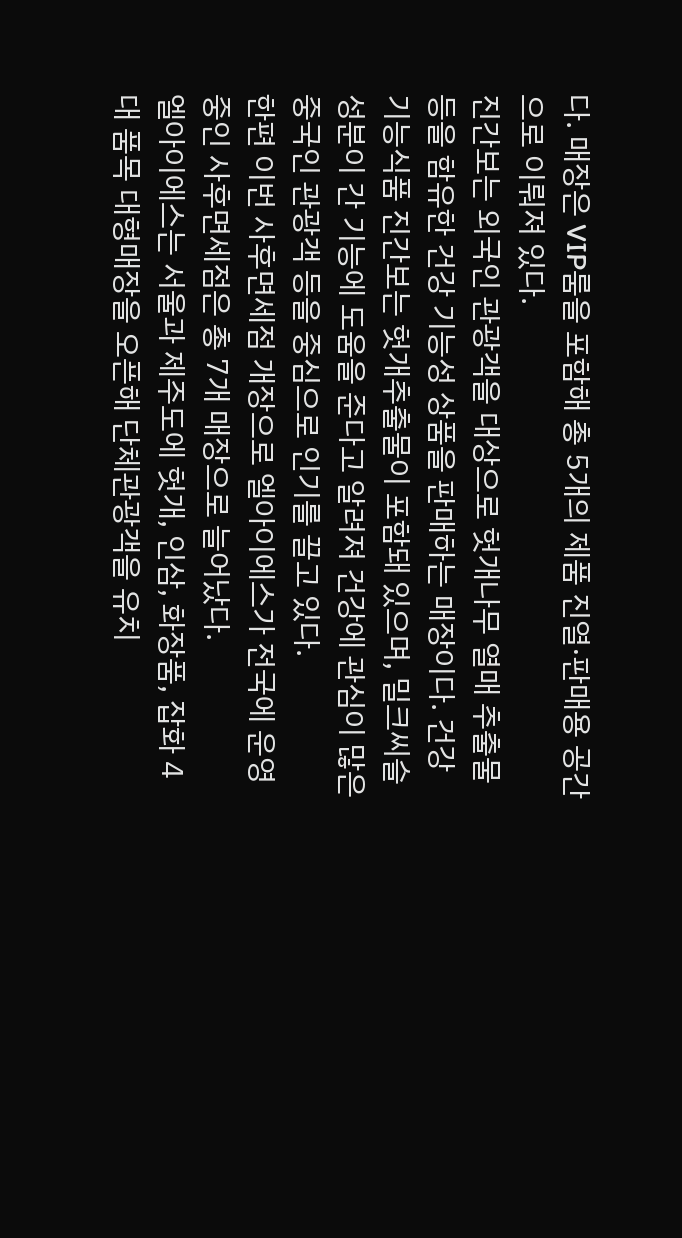다. 매장은 VIP룸을 포함해 총 5개의 제품 진열·판매용 공간으로 이뤄져 있다.
진간보는 외국인 관광객을 대상으로 헛개나무 열매 추출물 등을 함유한 건강 기능성 상품을 판매하는 매장이다. 건강 기능식품 진간보는 헛개추출물이 포함돼 있으며, 밀크씨슬 성분이 간 기능에 도움을 준다고 알려져 건강에 관심이 많은 중국인 관광객 등을 중심으로 인기를 끌고 있다.
한편 이번 사후면세점 개장으로 엘아이에스가 전국에 운영중인 사후면세점은 총 7개 매장으로 늘어났다.
엘아이에스는 서울과 제주도에 헛개, 인삼, 화장품, 잡화 4대 품목 대형매장을 오픈해 단체관광객을 유치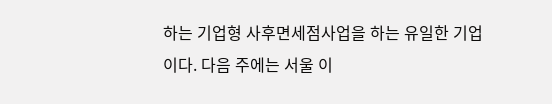하는 기업형 사후면세점사업을 하는 유일한 기업이다. 다음 주에는 서울 이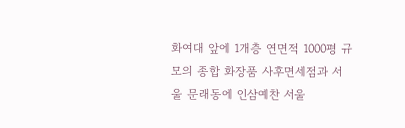화여대 앞에 1개층 연면적 1000평 규모의 종합 화장품 사후면세점과 서울 문래동에 인삼예찬 서울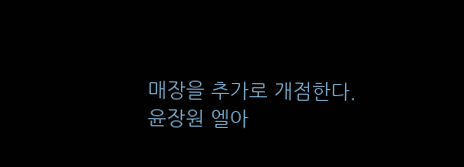매장을 추가로 개점한다.
윤장원 엘아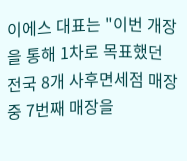이에스 대표는 "이번 개장을 통해 1차로 목표했던 전국 8개 사후면세점 매장 중 7번째 매장을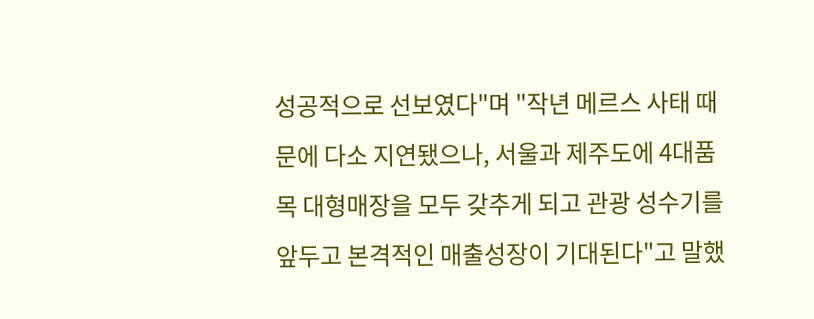성공적으로 선보였다"며 "작년 메르스 사태 때문에 다소 지연됐으나, 서울과 제주도에 4대품목 대형매장을 모두 갖추게 되고 관광 성수기를 앞두고 본격적인 매출성장이 기대된다"고 말했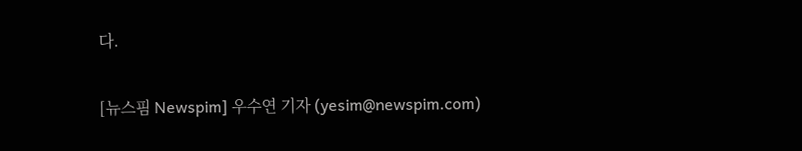다.

[뉴스핌 Newspim] 우수연 기자 (yesim@newspim.com)